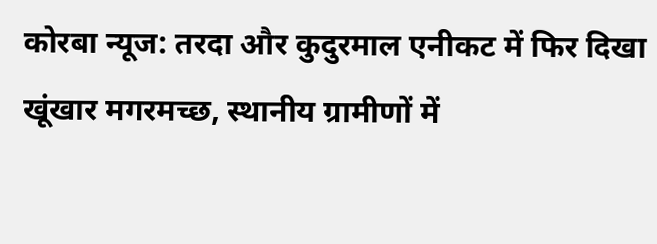कोरबा न्यूज: तरदा और कुदुरमाल एनीकट में फिर दिखा खूंखार मगरमच्छ, स्थानीय ग्रामीणों में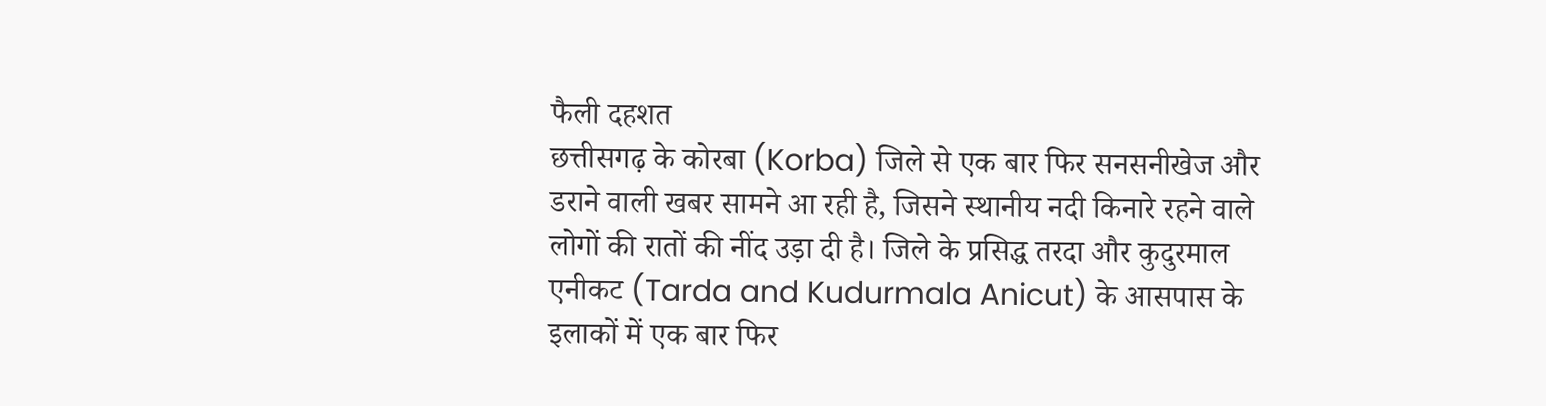फैली दहशत
छत्तीसगढ़ के कोरबा (Korba) जिले से एक बार फिर सनसनीखेज और डराने वाली खबर सामने आ रही है, जिसने स्थानीय नदी किनारे रहने वाले लोगों की रातों की नींद उड़ा दी है। जिले के प्रसिद्ध तरदा और कुदुरमाल एनीकट (Tarda and Kudurmala Anicut) के आसपास के इलाकों में एक बार फिर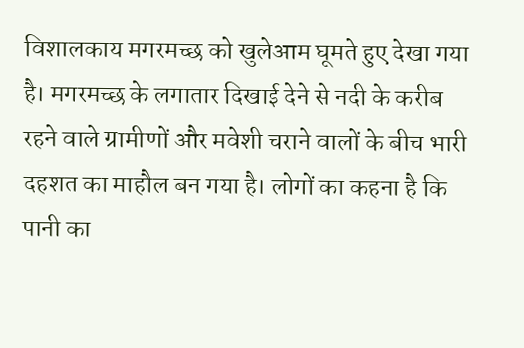विशालकाय मगरमच्छ को खुलेआम घूमते हुए देखा गया है। मगरमच्छ के लगातार दिखाई देने से नदी के करीब रहने वाले ग्रामीणों और मवेशी चराने वालों के बीच भारी दहशत का माहौल बन गया है। लोगों का कहना है कि पानी का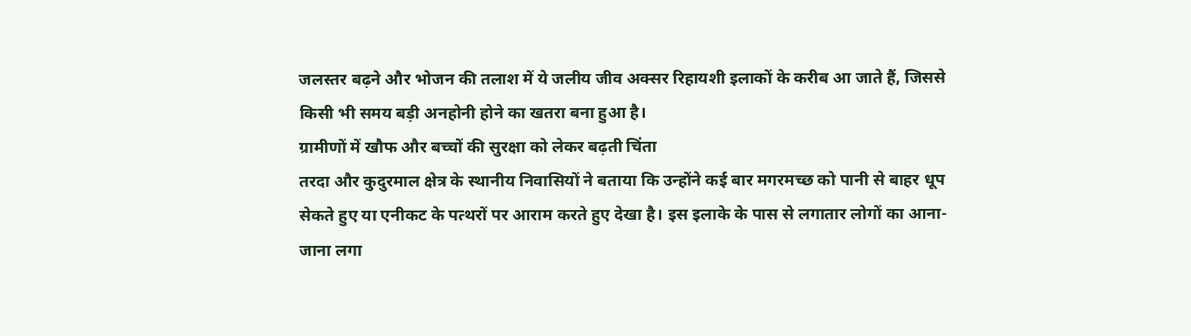जलस्तर बढ़ने और भोजन की तलाश में ये जलीय जीव अक्सर रिहायशी इलाकों के करीब आ जाते हैं, जिससे किसी भी समय बड़ी अनहोनी होने का खतरा बना हुआ है।
ग्रामीणों में खौफ और बच्चों की सुरक्षा को लेकर बढ़ती चिंता
तरदा और कुदुरमाल क्षेत्र के स्थानीय निवासियों ने बताया कि उन्होंने कई बार मगरमच्छ को पानी से बाहर धूप सेकते हुए या एनीकट के पत्थरों पर आराम करते हुए देखा है। इस इलाके के पास से लगातार लोगों का आना-जाना लगा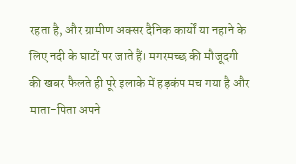रहता है, और ग्रामीण अक्सर दैनिक कार्यों या नहाने के लिए नदी के घाटों पर जाते हैं। मगरमच्छ की मौजूदगी की खबर फैलते ही पूरे इलाके में हड़कंप मच गया है और माता-पिता अपने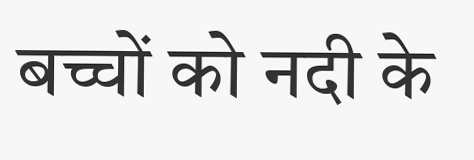बच्चों को नदी के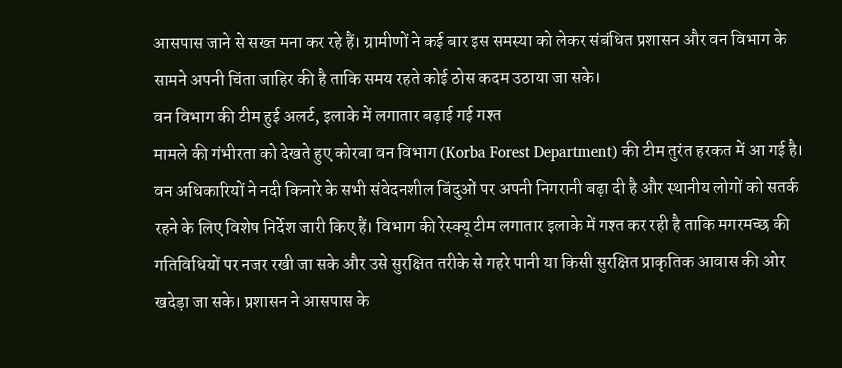आसपास जाने से सख्त मना कर रहे हैं। ग्रामीणों ने कई बार इस समस्या को लेकर संबंधित प्रशासन और वन विभाग के सामने अपनी चिंता जाहिर की है ताकि समय रहते कोई ठोस कदम उठाया जा सके।
वन विभाग की टीम हुई अलर्ट, इलाके में लगातार बढ़ाई गई गश्त
मामले की गंभीरता को देखते हुए कोरबा वन विभाग (Korba Forest Department) की टीम तुरंत हरकत में आ गई है। वन अधिकारियों ने नदी किनारे के सभी संवेदनशील बिंदुओं पर अपनी निगरानी बढ़ा दी है और स्थानीय लोगों को सतर्क रहने के लिए विशेष निर्देश जारी किए हैं। विभाग की रेस्क्यू टीम लगातार इलाके में गश्त कर रही है ताकि मगरमच्छ की गतिविधियों पर नजर रखी जा सके और उसे सुरक्षित तरीके से गहरे पानी या किसी सुरक्षित प्राकृतिक आवास की ओर खदेड़ा जा सके। प्रशासन ने आसपास के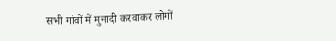सभी गांवों में मुनादी करवाकर लोगों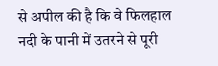से अपील की है कि वे फिलहाल नदी के पानी में उतरने से पूरी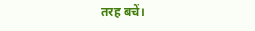तरह बचें।